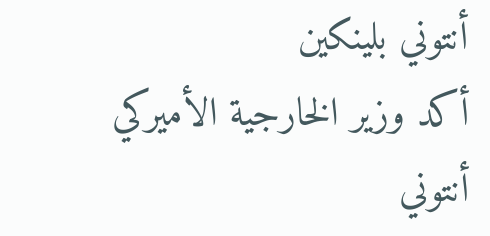أنتوني بلينكين
أكد وزير الخارجية الأميركي أنتوني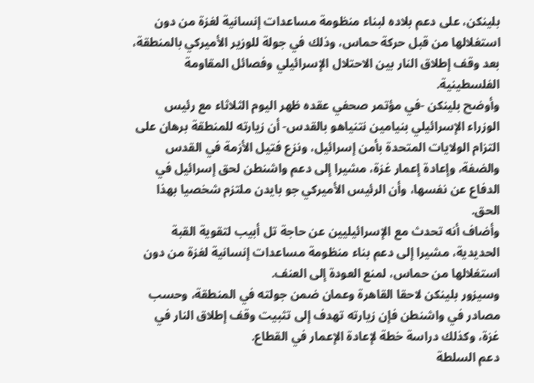بلينكن، على دعم بلاده لبناء منظومة مساعدات إنسانية لغزة من دون استغلالها من قبل حركة حماس، وذلك في جولة للوزير الأميركي بالمنطقة، بعد وقف إطلاق النار بين الاحتلال الإسرائيلي وفصائل المقاومة الفلسطينية.
وأوضح بلينكن -في مؤتمر صحفي عقده ظهر اليوم الثلاثاء مع رئيس الوزراء الإسرائيلي بنيامين نتنياهو بالقدس- أن زيارته للمنطقة برهان على التزام الولايات المتحدة بأمن إسرائيل، ونزع فتيل الأزمة في القدس والضفة، وإعادة إعمار غزة، مشيرا إلى دعم واشنطن لحق إسرائيل في الدفاع عن نفسها، وأن الرئيس الأميركي جو بايدن ملتزم شخصيا بهذا الحق.
وأضاف أنه تحدث مع الإسرائيليين عن حاجة تل أبيب لتقوية القبة الحديدية، مشيرا إلى دعم بناء منظومة مساعدات إنسانية لغزة من دون استغلالها من حماس، لمنع العودة إلى العنف.
وسيزور بلينكن لاحقا القاهرة وعمان ضمن جولته في المنطقة، وحسب مصادر في واشنطن فإن زيارته تهدف إلى تثبيت وقف إطلاق النار في غزة، وكذلك دراسة خطة لإعادة الإعمار في القطاع.
دعم السلطة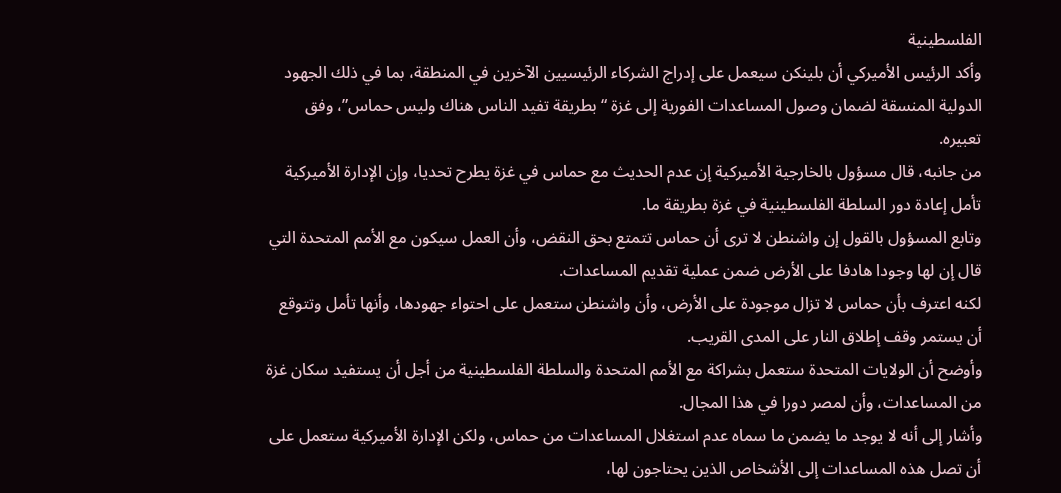الفلسطينية
وأكد الرئيس الأميركي أن بلينكن سيعمل على إدراج الشركاء الرئيسيين الآخرين في المنطقة، بما في ذلك الجهود الدولية المنسقة لضمان وصول المساعدات الفورية إلى غزة “بطريقة تفيد الناس هناك وليس حماس”، وفق تعبيره.
من جانبه، قال مسؤول بالخارجية الأميركية إن عدم الحديث مع حماس في غزة يطرح تحديا، وإن الإدارة الأميركية تأمل إعادة دور السلطة الفلسطينية في غزة بطريقة ما.
وتابع المسؤول بالقول إن واشنطن لا ترى أن حماس تتمتع بحق النقض، وأن العمل سيكون مع الأمم المتحدة التي قال إن لها وجودا هادفا على الأرض ضمن عملية تقديم المساعدات.
لكنه اعترف بأن حماس لا تزال موجودة على الأرض، وأن واشنطن ستعمل على احتواء جهودها، وأنها تأمل وتتوقع أن يستمر وقف إطلاق النار على المدى القريب.
وأوضح أن الولايات المتحدة ستعمل بشراكة مع الأمم المتحدة والسلطة الفلسطينية من أجل أن يستفيد سكان غزة من المساعدات، وأن لمصر دورا في هذا المجال.
وأشار إلى أنه لا يوجد ما يضمن ما سماه عدم استغلال المساعدات من حماس، ولكن الإدارة الأميركية ستعمل على أن تصل هذه المساعدات إلى الأشخاص الذين يحتاجون لها،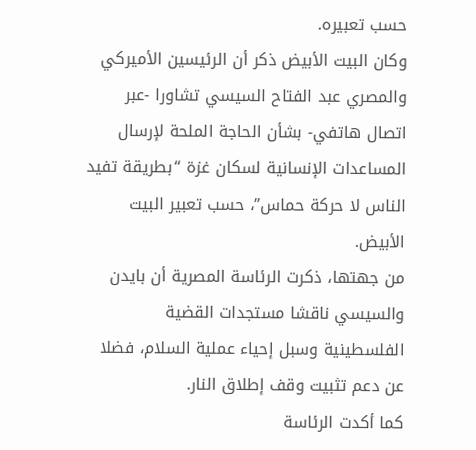حسب تعبيره.
وكان البيت الأبيض ذكر أن الرئيسين الأميركي والمصري عبد الفتاح السيسي تشاورا -عبر اتصال هاتفي- بشأن الحاجة الملحة لإرسال المساعدات الإنسانية لسكان غزة “بطريقة تفيد الناس لا حركة حماس”، حسب تعبير البيت الأبيض.
من جهتها، ذكرت الرئاسة المصرية أن بايدن والسيسي ناقشا مستجدات القضية الفلسطينية وسبل إحياء عملية السلام، فضلا عن دعم تثبيت وقف إطلاق النار.
كما أكدت الرئاسة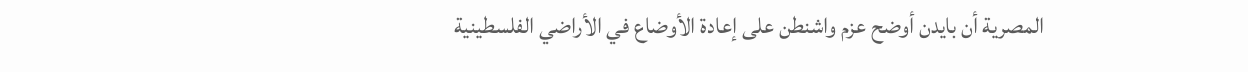المصرية أن بايدن أوضح عزم واشنطن على إعادة الأوضاع في الأراضي الفلسطينية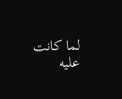لما كانت عليه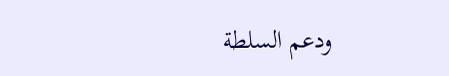ودعم السلطة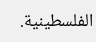الفلسطينية.